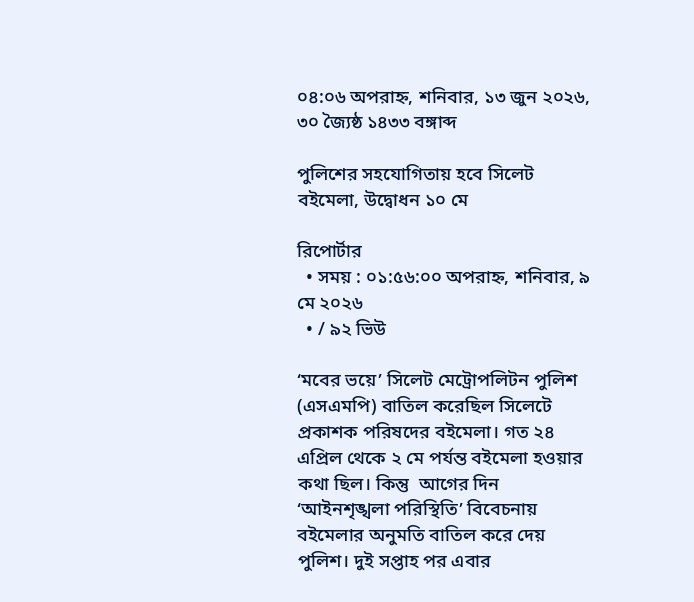০৪:০৬ অপরাহ্ন, শনিবার, ১৩ জুন ২০২৬, ৩০ জ্যৈষ্ঠ ১৪৩৩ বঙ্গাব্দ

পুলিশের সহযোগিতায় হবে সিলেট বইমেলা, উদ্বোধন ১০ মে

রিপোর্টার
  • সময় : ০১:৫৬:০০ অপরাহ্ন, শনিবার, ৯ মে ২০২৬
  • / ৯২ ভিউ

‘মবের ভয়ে’ সিলেট মেট্রোপলিটন পুলিশ (এসএমপি) বাতিল করেছিল সিলেটে প্রকাশক পরিষদের বইমেলা। গত ২৪ এপ্রিল থেকে ২ মে পর্যন্ত বইমেলা হওয়ার কথা ছিল। কিন্তু  আগের দিন ‘আইনশৃঙ্খলা পরিস্থিতি’ বিবেচনায় বইমেলার অনুমতি বাতিল করে দেয় পুলিশ। দুই সপ্তাহ পর এবার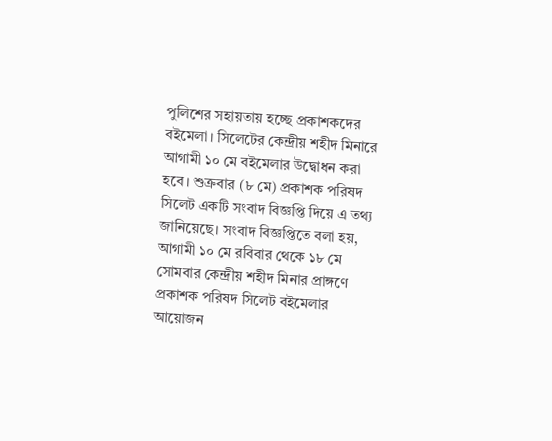পুলিশের সহায়তায় হচ্ছে প্রকাশকদের বইমেলা। সিলেটের কেন্দ্রীয় শহীদ মিনারে আগামী ১০ মে বইমেলার উদ্বোধন করা হবে। শুক্রবার (৮ মে) প্রকাশক পরিষদ সিলেট একটি সংবাদ বিজ্ঞপ্তি দিয়ে এ তথ্য জানিয়েছে। সংবাদ বিজ্ঞপ্তিতে বলা হয়, আগামী ১০ মে রবিবার থেকে ১৮ মে সোমবার কেন্দ্রীয় শহীদ মিনার প্রাঙ্গণে প্রকাশক পরিষদ সিলেট বইমেলার আয়োজন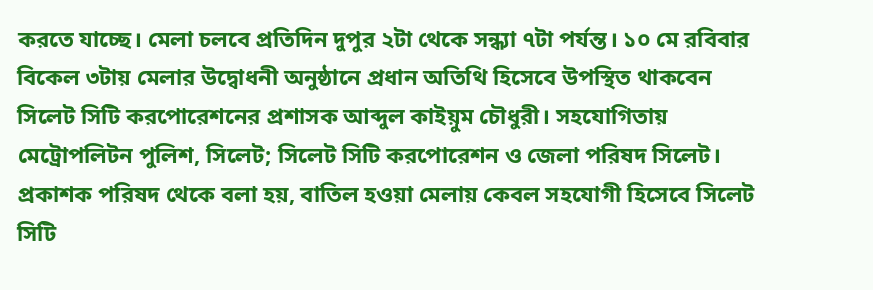করতে যাচ্ছে। মেলা চলবে প্রতিদিন দুপুর ২টা থেকে সন্ধ্যা ৭টা পর্যন্ত। ১০ মে রবিবার বিকেল ৩টায় মেলার উদ্বোধনী অনুষ্ঠানে প্রধান অতিথি হিসেবে উপস্থিত থাকবেন সিলেট সিটি করপোরেশনের প্রশাসক আব্দুল কাইয়ুম চৌধুরী। সহযোগিতায় মেট্রোপলিটন পুলিশ, সিলেট; সিলেট সিটি করপোরেশন ও জেলা পরিষদ সিলেট। প্রকাশক পরিষদ থেকে বলা হয়, বাতিল হওয়া মেলায় কেবল সহযোগী হিসেবে সিলেট সিটি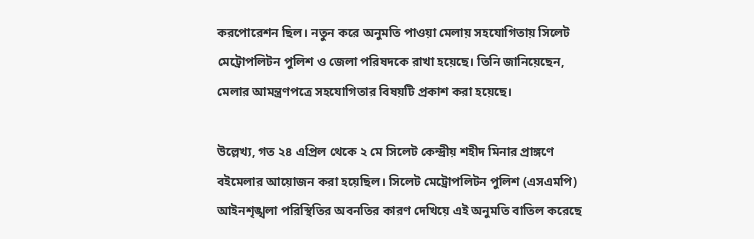করপোরেশন ছিল। নতুন করে অনুমতি পাওয়া মেলায় সহযোগিতায় সিলেট মেট্রোপলিটন পুলিশ ও জেলা পরিষদকে রাখা হয়েছে। তিনি জানিয়েছেন, মেলার আমন্ত্রণপত্রে সহযোগিতার বিষয়টি প্রকাশ করা হয়েছে।

উল্লেখ্য, গত ২৪ এপ্রিল থেকে ২ মে সিলেট কেন্দ্রীয় শহীদ মিনার প্রাঙ্গণে বইমেলার আয়োজন করা হয়েছিল। সিলেট মেট্রোপলিটন পুলিশ (এসএমপি) আইনশৃঙ্খলা পরিস্থিতির অবনতির কারণ দেখিয়ে এই অনুমতি বাতিল করেছে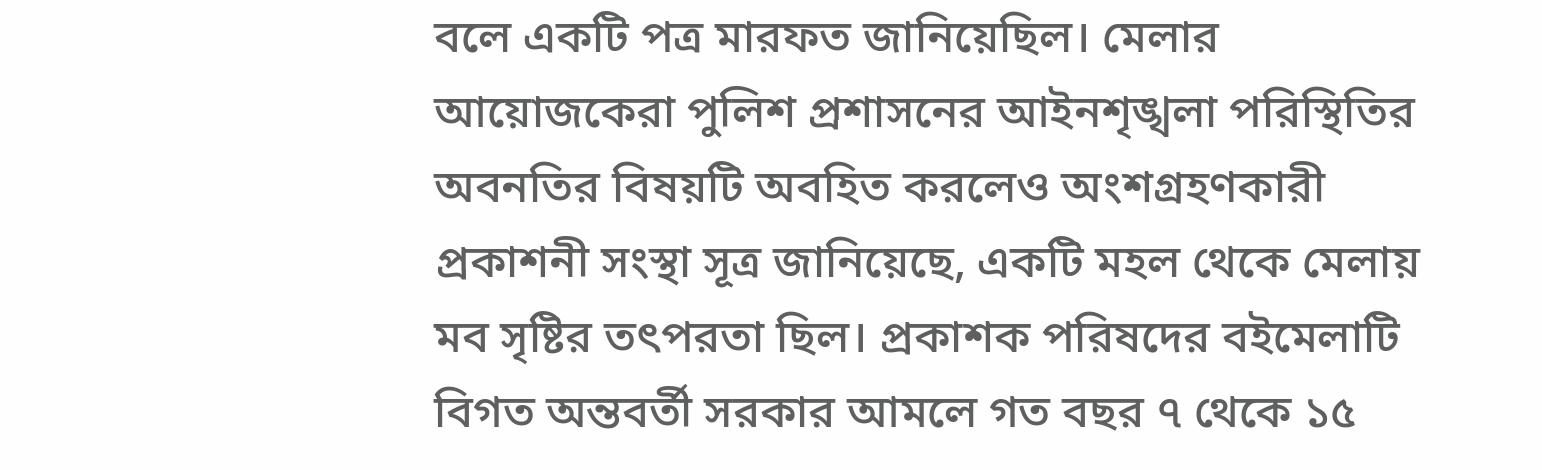বলে একটি পত্র মারফত জানিয়েছিল। মেলার আয়োজকেরা পুলিশ প্রশাসনের আইনশৃঙ্খলা পরিস্থিতির অবনতির বিষয়টি অবহিত করলেও অংশগ্রহণকারী প্রকাশনী সংস্থা সূত্র জানিয়েছে, একটি মহল থেকে মেলায় মব সৃষ্টির তৎপরতা ছিল। প্রকাশক পরিষদের বইমেলাটি বিগত অন্তবর্তী সরকার আমলে গত বছর ৭ থেকে ১৫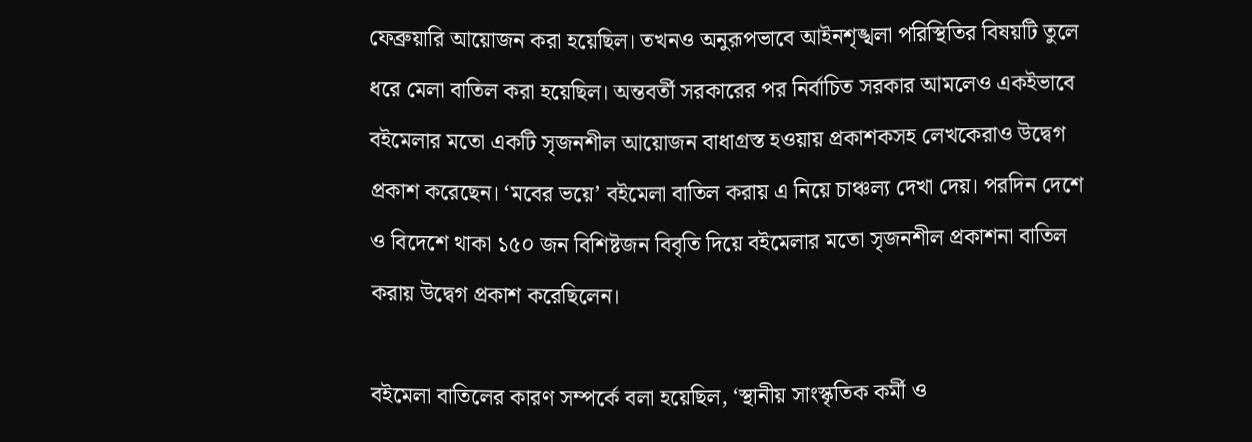ফেব্রুয়ারি আয়োজন করা হয়েছিল। তখনও অনুরূপভাবে আইনশৃঙ্খলা পরিস্থিতির বিষয়টি তুলে ধরে মেলা বাতিল করা হয়েছিল। অন্তবর্তী সরকারের পর নির্বাচিত সরকার আমলেও একইভাবে বইমেলার মতো একটি সৃজনশীল আয়োজন বাধাগ্রস্ত হওয়ায় প্রকাশকসহ লেখকেরাও উদ্বেগ প্রকাশ করেছেন। ‘মবের ভয়ে’ বইমেলা বাতিল করায় এ নিয়ে চাঞ্চল্য দেখা দেয়। পরদিন দেশে ও বিদেশে থাকা ১৫০ জন বিশিষ্টজন বিবৃতি দিয়ে বইমেলার মতো সৃজনশীল প্রকাশনা বাতিল করায় উদ্বেগ প্রকাশ করেছিলেন।

বইমেলা বাতিলের কারণ সম্পর্কে বলা হয়েছিল, ‘স্থানীয় সাংস্কৃতিক কর্মী ও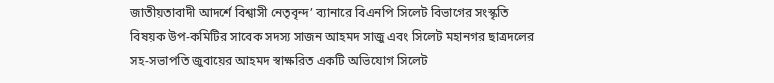জাতীয়তাবাদী আদর্শে বিশ্বাসী নেতৃবৃন্দ’ ব্যানারে বিএনপি সিলেট বিভাগের সংস্কৃতি বিষয়ক উপ-কমিটির সাবেক সদস্য সাজন আহমদ সাজু এবং সিলেট মহানগর ছাত্রদলের সহ-সভাপতি জুবায়ের আহমদ স্বাক্ষরিত একটি অভিযোগ সিলেট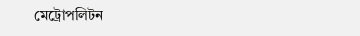মেট্রোপলিটন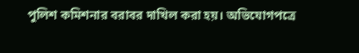পুলিশ কমিশনার বরাবর দাখিল করা হয়। অভিযোগপত্রে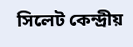সিলেট কেন্দ্রীয়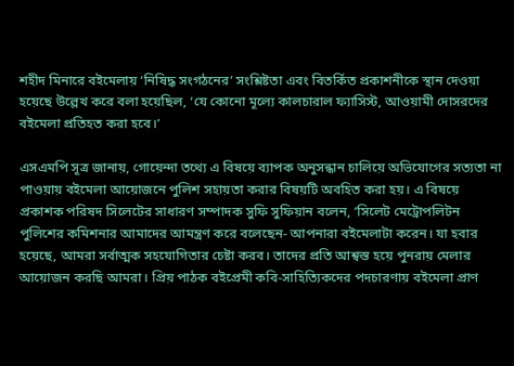শহীদ মিনারে বইমেলায় ‘নিষিদ্ধ সংগঠনের’ সংশ্লিষ্টতা এবং বিতর্কিত প্রকাশনীকে স্থান দেওয়া হয়েছে উল্লেখ করে বলা হয়েছিল, ‘যে কোনো মূল্যে কালচারাল ফ্যাসিস্ট, আওয়ামী দোসরদের বইমেলা প্রতিহত করা হবে।’

এসএমপি সূত্র জানায়, গোয়েন্দা তথ্যে এ বিষয়ে ব্যাপক অনুসন্ধান চালিয়ে অভিযোগের সত্যতা না পাওয়ায় বইমেলা আয়োজনে পুলিশ সহায়তা করার বিষয়টি অবহিত করা হয়। এ বিষয়ে প্রকাশক পরিষদ সিলেটের সাধারণ সম্পাদক সুফি সুফিয়ান বলেন, ‘সিলেট মেট্রোপলিটন পুলিশের কমিশনার আমাদের আমন্ত্রণ করে বলেছেন- আপনারা বইমেলাটা করেন। যা হবার হয়েছে, আমরা সর্বাত্মক সহযোগিতার চেষ্টা করব। তাদের প্রতি আশ্বস্ত হয়ে পুনরায় মেলার আয়োজন করছি আমরা। প্রিয় পাঠক বইপ্রেমী কবি-সাহিত্যিকদের পদচারণায় বইমেলা প্রাণ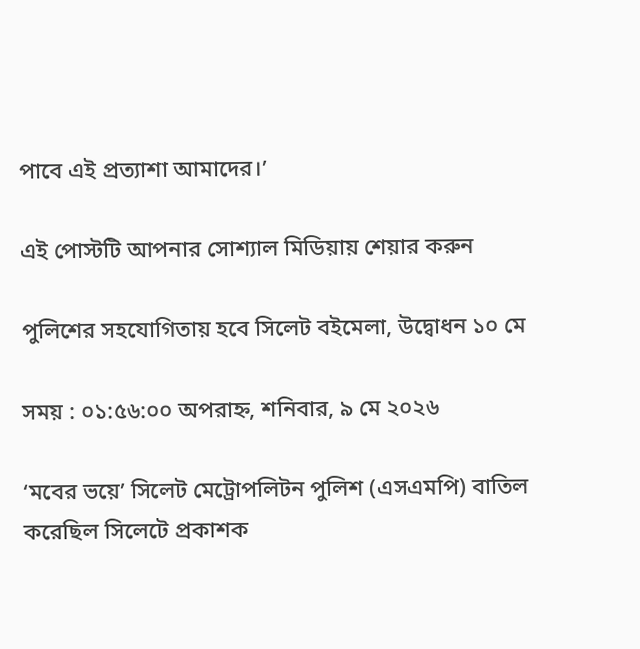পাবে এই প্রত্যাশা আমাদের।’

এই পোস্টটি আপনার সোশ্যাল মিডিয়ায় শেয়ার করুন

পুলিশের সহযোগিতায় হবে সিলেট বইমেলা, উদ্বোধন ১০ মে

সময় : ০১:৫৬:০০ অপরাহ্ন, শনিবার, ৯ মে ২০২৬

‘মবের ভয়ে’ সিলেট মেট্রোপলিটন পুলিশ (এসএমপি) বাতিল করেছিল সিলেটে প্রকাশক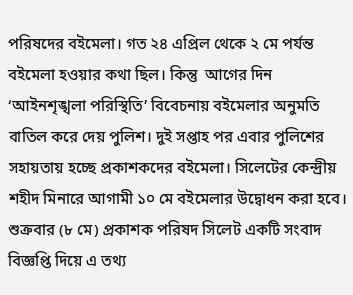পরিষদের বইমেলা। গত ২৪ এপ্রিল থেকে ২ মে পর্যন্ত বইমেলা হওয়ার কথা ছিল। কিন্তু  আগের দিন ‘আইনশৃঙ্খলা পরিস্থিতি’ বিবেচনায় বইমেলার অনুমতি বাতিল করে দেয় পুলিশ। দুই সপ্তাহ পর এবার পুলিশের সহায়তায় হচ্ছে প্রকাশকদের বইমেলা। সিলেটের কেন্দ্রীয় শহীদ মিনারে আগামী ১০ মে বইমেলার উদ্বোধন করা হবে। শুক্রবার (৮ মে) প্রকাশক পরিষদ সিলেট একটি সংবাদ বিজ্ঞপ্তি দিয়ে এ তথ্য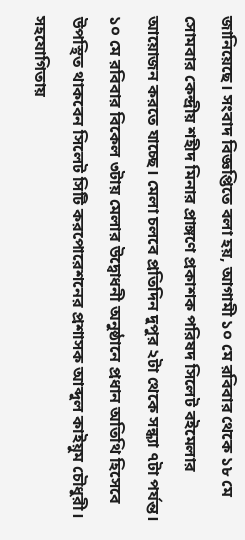জানিয়েছে। সংবাদ বিজ্ঞপ্তিতে বলা হয়, আগামী ১০ মে রবিবার থেকে ১৮ মে সোমবার কেন্দ্রীয় শহীদ মিনার প্রাঙ্গণে প্রকাশক পরিষদ সিলেট বইমেলার আয়োজন করতে যাচ্ছে। মেলা চলবে প্রতিদিন দুপুর ২টা থেকে সন্ধ্যা ৭টা পর্যন্ত। ১০ মে রবিবার বিকেল ৩টায় মেলার উদ্বোধনী অনুষ্ঠানে প্রধান অতিথি হিসেবে উপস্থিত থাকবেন সিলেট সিটি করপোরেশনের প্রশাসক আব্দুল কাইয়ুম চৌধুরী। সহযোগিতায়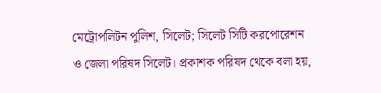মেট্রোপলিটন পুলিশ, সিলেট; সিলেট সিটি করপোরেশন ও জেলা পরিষদ সিলেট। প্রকাশক পরিষদ থেকে বলা হয়,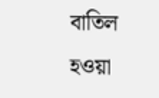বাতিল হওয়া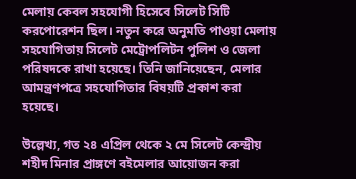মেলায় কেবল সহযোগী হিসেবে সিলেট সিটি করপোরেশন ছিল। নতুন করে অনুমতি পাওয়া মেলায় সহযোগিতায় সিলেট মেট্রোপলিটন পুলিশ ও জেলা পরিষদকে রাখা হয়েছে। তিনি জানিয়েছেন, মেলার আমন্ত্রণপত্রে সহযোগিতার বিষয়টি প্রকাশ করা হয়েছে।

উল্লেখ্য, গত ২৪ এপ্রিল থেকে ২ মে সিলেট কেন্দ্রীয় শহীদ মিনার প্রাঙ্গণে বইমেলার আয়োজন করা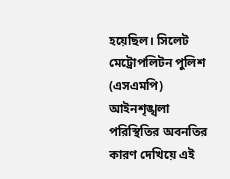হয়েছিল। সিলেট মেট্রোপলিটন পুলিশ (এসএমপি) আইনশৃঙ্খলা পরিস্থিতির অবনতির কারণ দেখিয়ে এই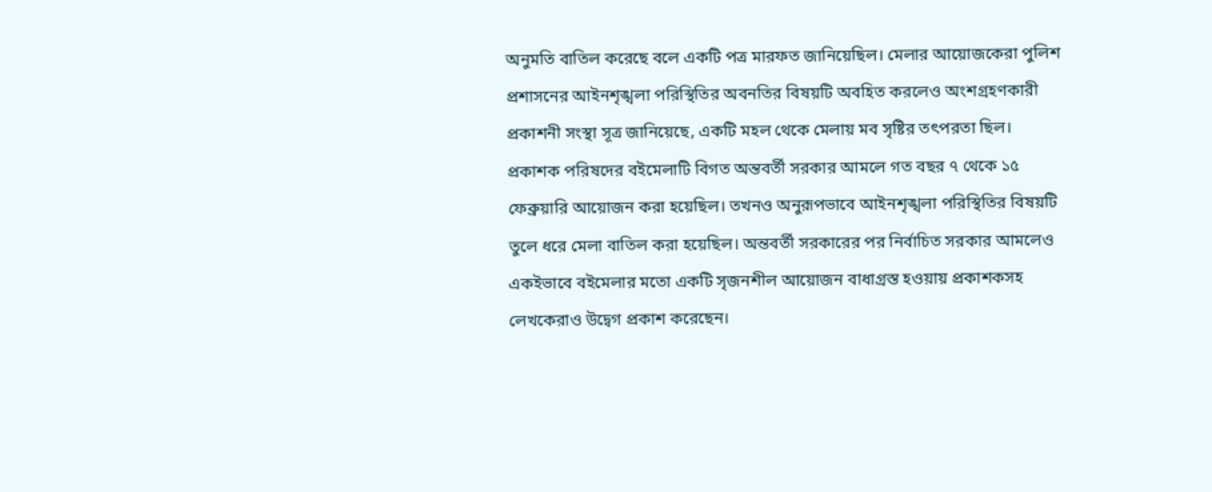অনুমতি বাতিল করেছে বলে একটি পত্র মারফত জানিয়েছিল। মেলার আয়োজকেরা পুলিশ প্রশাসনের আইনশৃঙ্খলা পরিস্থিতির অবনতির বিষয়টি অবহিত করলেও অংশগ্রহণকারী প্রকাশনী সংস্থা সূত্র জানিয়েছে, একটি মহল থেকে মেলায় মব সৃষ্টির তৎপরতা ছিল। প্রকাশক পরিষদের বইমেলাটি বিগত অন্তবর্তী সরকার আমলে গত বছর ৭ থেকে ১৫ ফেব্রুয়ারি আয়োজন করা হয়েছিল। তখনও অনুরূপভাবে আইনশৃঙ্খলা পরিস্থিতির বিষয়টি তুলে ধরে মেলা বাতিল করা হয়েছিল। অন্তবর্তী সরকারের পর নির্বাচিত সরকার আমলেও একইভাবে বইমেলার মতো একটি সৃজনশীল আয়োজন বাধাগ্রস্ত হওয়ায় প্রকাশকসহ লেখকেরাও উদ্বেগ প্রকাশ করেছেন।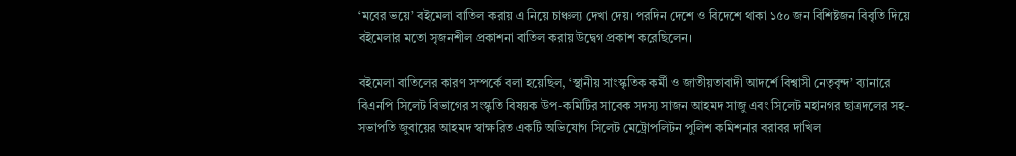‘মবের ভয়ে’ বইমেলা বাতিল করায় এ নিয়ে চাঞ্চল্য দেখা দেয়। পরদিন দেশে ও বিদেশে থাকা ১৫০ জন বিশিষ্টজন বিবৃতি দিয়ে বইমেলার মতো সৃজনশীল প্রকাশনা বাতিল করায় উদ্বেগ প্রকাশ করেছিলেন।

বইমেলা বাতিলের কারণ সম্পর্কে বলা হয়েছিল, ‘স্থানীয় সাংস্কৃতিক কর্মী ও জাতীয়তাবাদী আদর্শে বিশ্বাসী নেতৃবৃন্দ’ ব্যানারে বিএনপি সিলেট বিভাগের সংস্কৃতি বিষয়ক উপ-কমিটির সাবেক সদস্য সাজন আহমদ সাজু এবং সিলেট মহানগর ছাত্রদলের সহ-সভাপতি জুবায়ের আহমদ স্বাক্ষরিত একটি অভিযোগ সিলেট মেট্রোপলিটন পুলিশ কমিশনার বরাবর দাখিল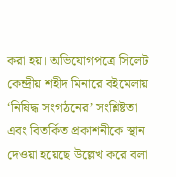করা হয়। অভিযোগপত্রে সিলেট কেন্দ্রীয় শহীদ মিনারে বইমেলায় ‘নিষিদ্ধ সংগঠনের’ সংশ্লিষ্টতা এবং বিতর্কিত প্রকাশনীকে স্থান দেওয়া হয়েছে উল্লেখ করে বলা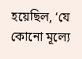হয়েছিল, ‘যে কোনো মূল্যে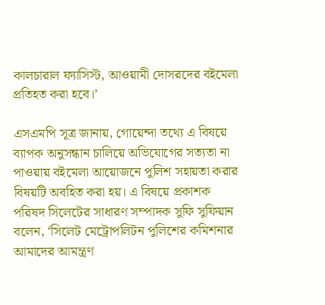কালচারাল ফ্যাসিস্ট, আওয়ামী দোসরদের বইমেলা প্রতিহত করা হবে।’

এসএমপি সূত্র জানায়, গোয়েন্দা তথ্যে এ বিষয়ে ব্যাপক অনুসন্ধান চালিয়ে অভিযোগের সত্যতা না পাওয়ায় বইমেলা আয়োজনে পুলিশ সহায়তা করার বিষয়টি অবহিত করা হয়। এ বিষয়ে প্রকাশক পরিষদ সিলেটের সাধারণ সম্পাদক সুফি সুফিয়ান বলেন, ‘সিলেট মেট্রোপলিটন পুলিশের কমিশনার আমাদের আমন্ত্রণ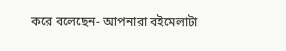করে বলেছেন- আপনারা বইমেলাটা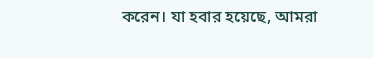করেন। যা হবার হয়েছে, আমরা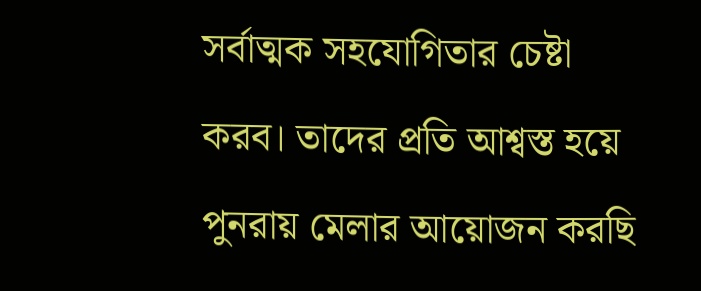সর্বাত্মক সহযোগিতার চেষ্টা করব। তাদের প্রতি আশ্বস্ত হয়ে পুনরায় মেলার আয়োজন করছি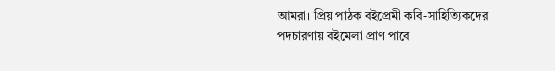আমরা। প্রিয় পাঠক বইপ্রেমী কবি-সাহিত্যিকদের পদচারণায় বইমেলা প্রাণ পাবে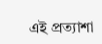এই প্রত্যাশা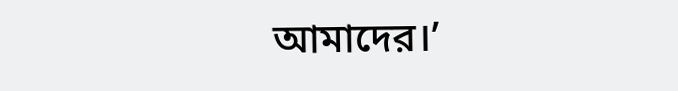আমাদের।’